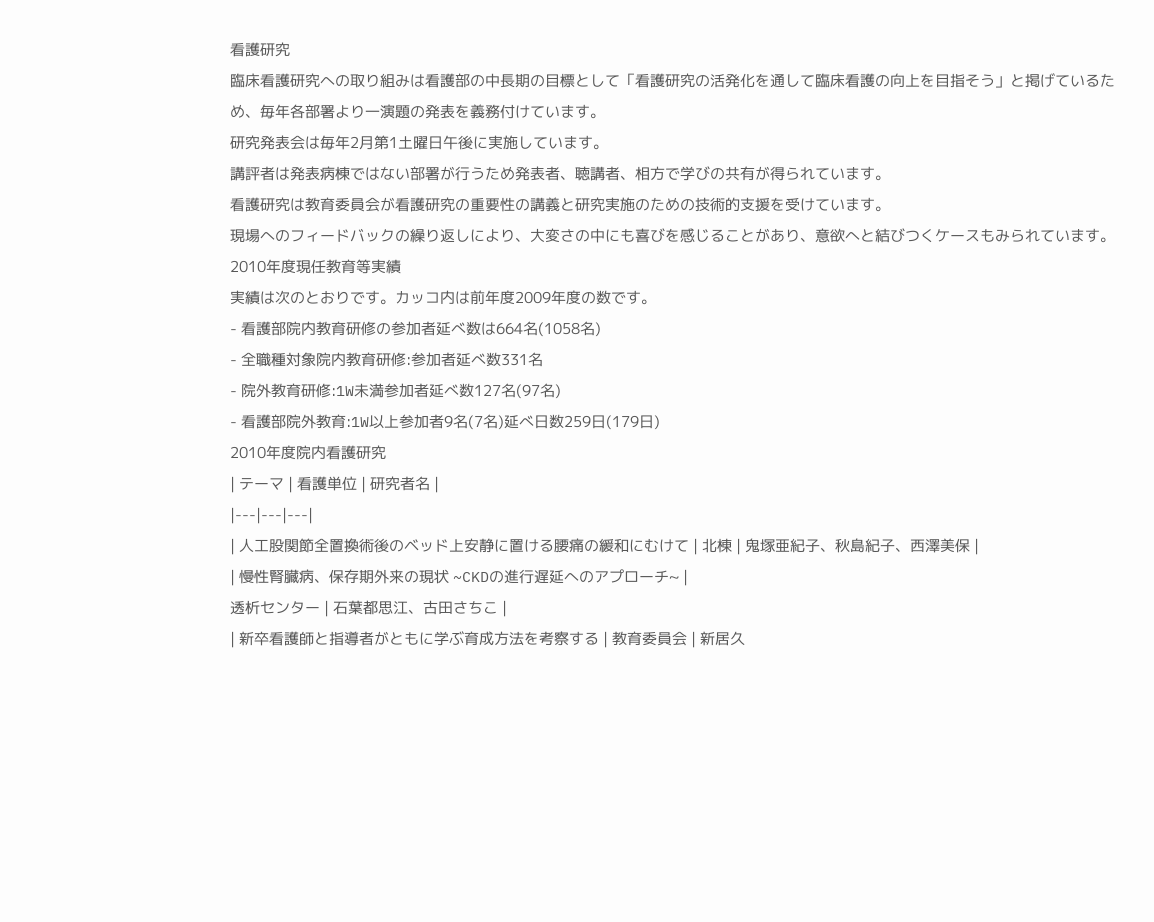看護研究
臨床看護研究への取り組みは看護部の中長期の目標として「看護研究の活発化を通して臨床看護の向上を目指そう」と掲げているため、毎年各部署より一演題の発表を義務付けています。
研究発表会は毎年2月第1土曜日午後に実施しています。
講評者は発表病棟ではない部署が行うため発表者、聴講者、相方で学びの共有が得られています。
看護研究は教育委員会が看護研究の重要性の講義と研究実施のための技術的支援を受けています。
現場へのフィードバックの繰り返しにより、大変さの中にも喜びを感じることがあり、意欲へと結びつくケースもみられています。
2010年度現任教育等実績
実績は次のとおりです。カッコ内は前年度2009年度の数です。
- 看護部院内教育研修の参加者延べ数は664名(1058名)
- 全職種対象院内教育研修:参加者延べ数331名
- 院外教育研修:1W未満参加者延べ数127名(97名)
- 看護部院外教育:1W以上参加者9名(7名)延べ日数259日(179日)
2010年度院内看護研究
| テーマ | 看護単位 | 研究者名 |
|---|---|---|
| 人工股関節全置換術後のベッド上安静に置ける腰痛の緩和にむけて | 北棟 | 鬼塚亜紀子、秋島紀子、西澤美保 |
| 慢性腎臓病、保存期外来の現状 ~CKDの進行遅延へのアプローチ~ |
透析センター | 石葉都思江、古田さちこ |
| 新卒看護師と指導者がともに学ぶ育成方法を考察する | 教育委員会 | 新居久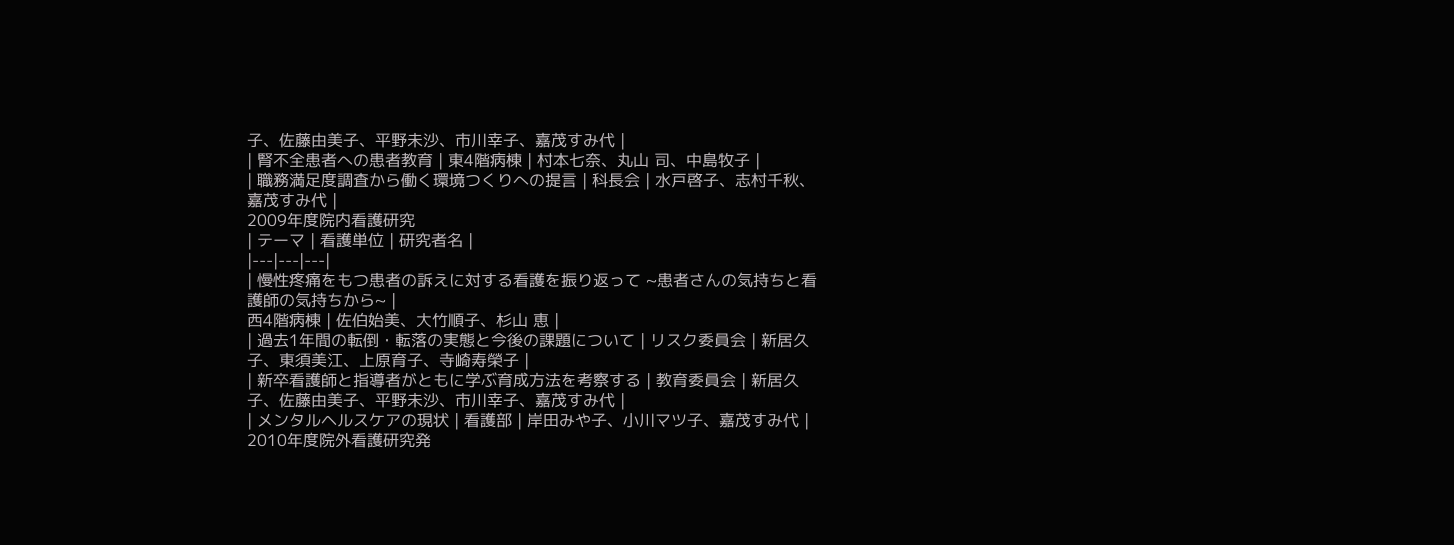子、佐藤由美子、平野未沙、市川幸子、嘉茂すみ代 |
| 腎不全患者への患者教育 | 東4階病棟 | 村本七奈、丸山 司、中島牧子 |
| 職務満足度調査から働く環境つくりへの提言 | 科長会 | 水戸啓子、志村千秋、嘉茂すみ代 |
2009年度院内看護研究
| テーマ | 看護単位 | 研究者名 |
|---|---|---|
| 慢性疼痛をもつ患者の訴えに対する看護を振り返って ~患者さんの気持ちと看護師の気持ちから~ |
西4階病棟 | 佐伯始美、大竹順子、杉山 恵 |
| 過去1年間の転倒・転落の実態と今後の課題について | リスク委員会 | 新居久子、東須美江、上原育子、寺崎寿榮子 |
| 新卒看護師と指導者がともに学ぶ育成方法を考察する | 教育委員会 | 新居久子、佐藤由美子、平野未沙、市川幸子、嘉茂すみ代 |
| メンタルヘルスケアの現状 | 看護部 | 岸田みや子、小川マツ子、嘉茂すみ代 |
2010年度院外看護研究発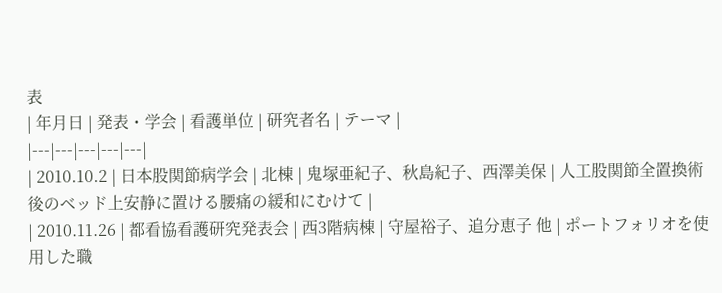表
| 年月日 | 発表・学会 | 看護単位 | 研究者名 | テーマ |
|---|---|---|---|---|
| 2010.10.2 | 日本股関節病学会 | 北棟 | 鬼塚亜紀子、秋島紀子、西澤美保 | 人工股関節全置換術後のベッド上安静に置ける腰痛の緩和にむけて |
| 2010.11.26 | 都看協看護研究発表会 | 西3階病棟 | 守屋裕子、追分恵子 他 | ポートフォリオを使用した職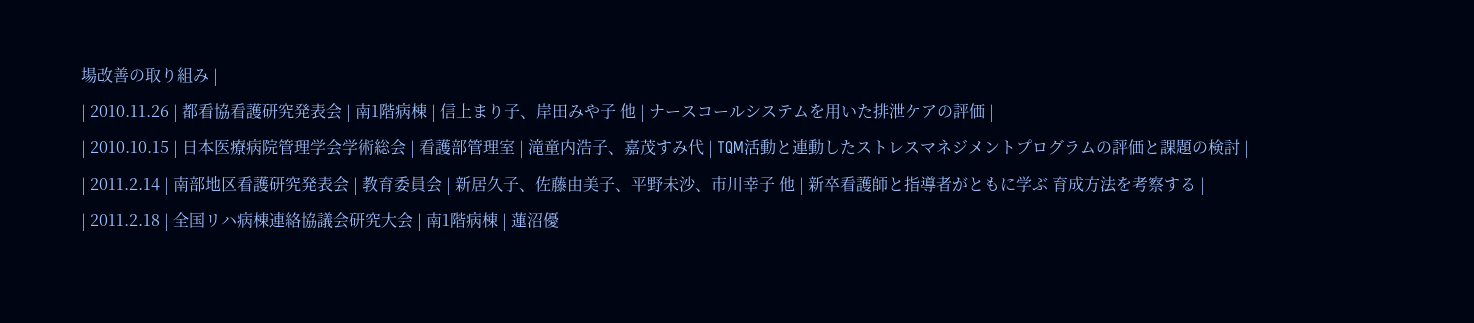場改善の取り組み |
| 2010.11.26 | 都看協看護研究発表会 | 南1階病棟 | 信上まり子、岸田みや子 他 | ナースコールシステムを用いた排泄ケアの評価 |
| 2010.10.15 | 日本医療病院管理学会学術総会 | 看護部管理室 | 滝童内浩子、嘉茂すみ代 | TQM活動と連動したストレスマネジメントプログラムの評価と課題の検討 |
| 2011.2.14 | 南部地区看護研究発表会 | 教育委員会 | 新居久子、佐藤由美子、平野未沙、市川幸子 他 | 新卒看護師と指導者がともに学ぶ 育成方法を考察する |
| 2011.2.18 | 全国リハ病棟連絡協議会研究大会 | 南1階病棟 | 蓮沼優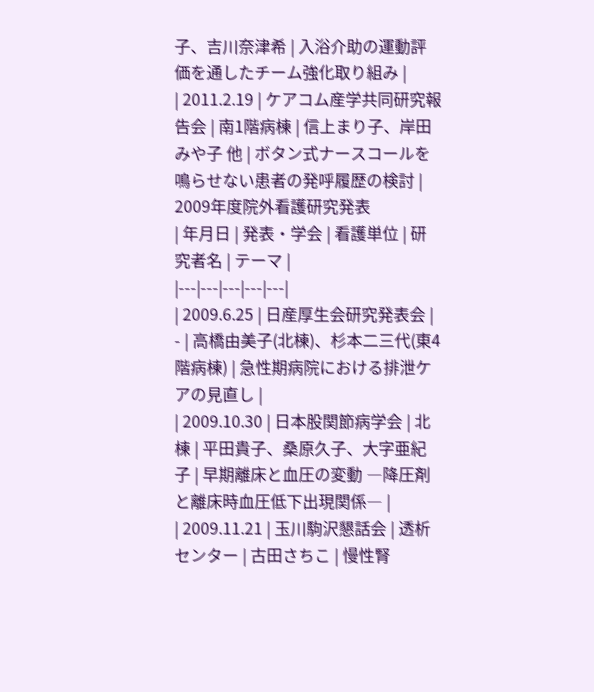子、吉川奈津希 | 入浴介助の運動評価を通したチーム強化取り組み |
| 2011.2.19 | ケアコム産学共同研究報告会 | 南1階病棟 | 信上まり子、岸田みや子 他 | ボタン式ナースコールを鳴らせない患者の発呼履歴の検討 |
2009年度院外看護研究発表
| 年月日 | 発表・学会 | 看護単位 | 研究者名 | テーマ |
|---|---|---|---|---|
| 2009.6.25 | 日産厚生会研究発表会 | - | 高橋由美子(北棟)、杉本二三代(東4階病棟) | 急性期病院における排泄ケアの見直し |
| 2009.10.30 | 日本股関節病学会 | 北棟 | 平田貴子、桑原久子、大字亜紀子 | 早期離床と血圧の変動 ―降圧剤と離床時血圧低下出現関係― |
| 2009.11.21 | 玉川駒沢懇話会 | 透析センター | 古田さちこ | 慢性腎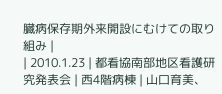臓病保存期外来開設にむけての取り組み |
| 2010.1.23 | 都看協南部地区看護研究発表会 | 西4階病棟 | 山口育美、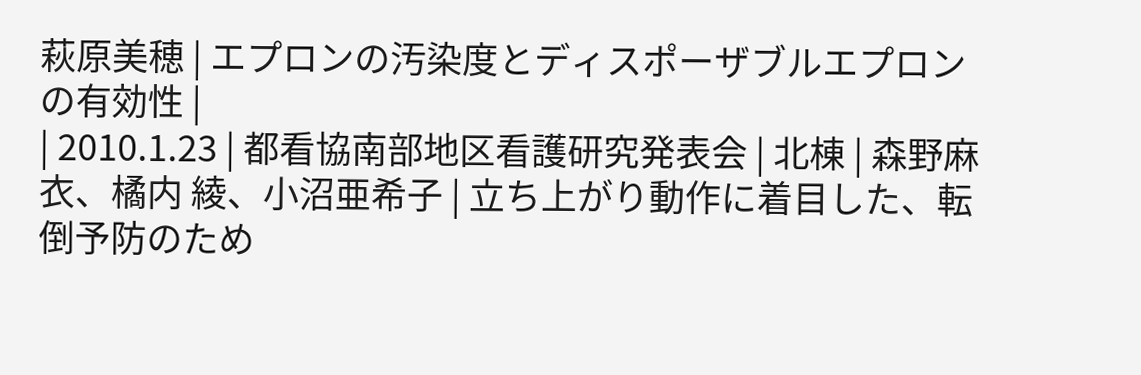萩原美穂 | エプロンの汚染度とディスポーザブルエプロンの有効性 |
| 2010.1.23 | 都看協南部地区看護研究発表会 | 北棟 | 森野麻衣、橘内 綾、小沼亜希子 | 立ち上がり動作に着目した、転倒予防のため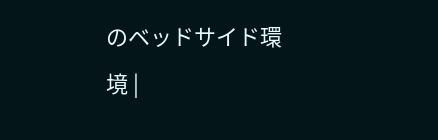のベッドサイド環境 |